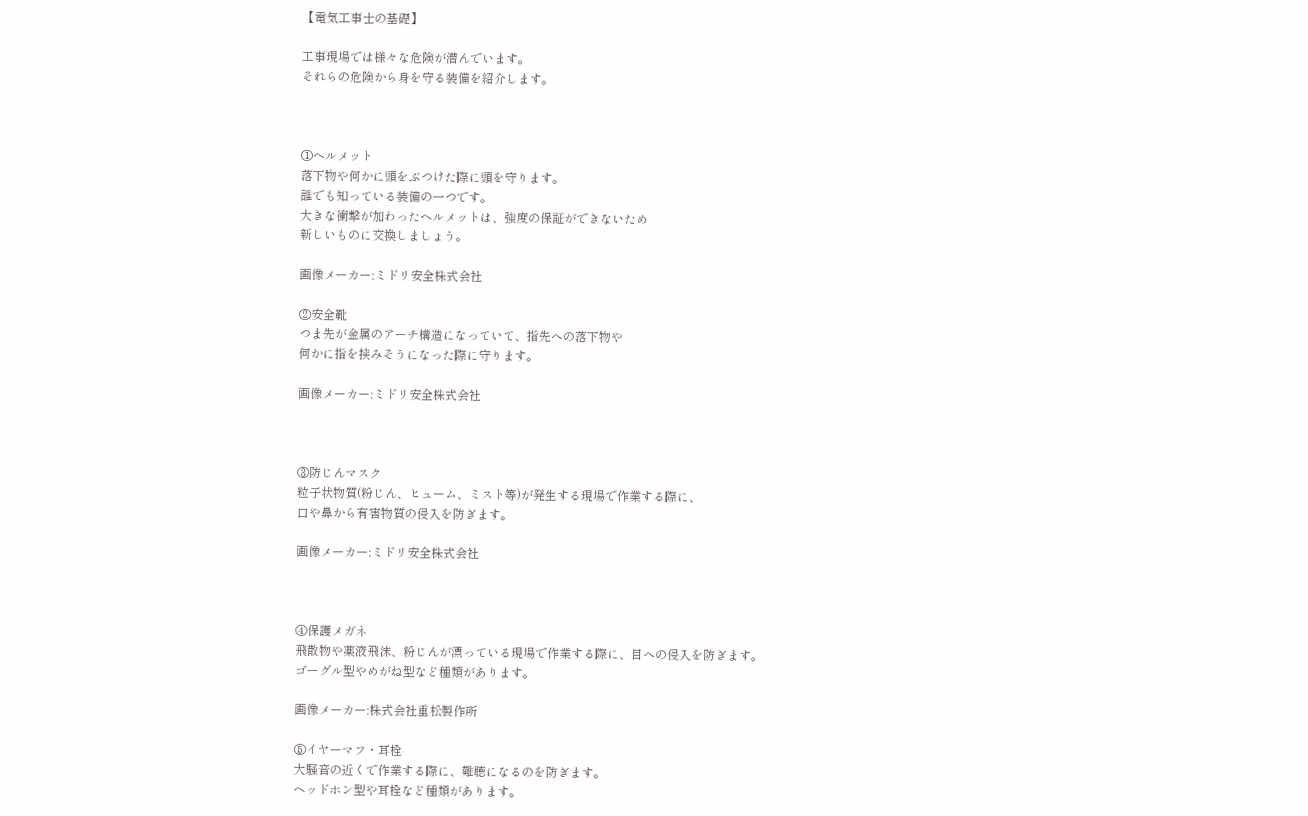【電気工事士の基礎】

工事現場では様々な危険が潜んでいます。
それらの危険から身を守る装備を紹介します。



①ヘルメット
落下物や何かに頭をぶつけた際に頭を守ります。
誰でも知っている装備の一つです。
大きな衝撃が加わったヘルメットは、強度の保証ができないため
新しいものに交換しましょう。

画像メーカー:ミドリ安全株式会社

②安全靴
つま先が金属のアーチ構造になっていて、指先への落下物や
何かに指を挟みそうになった際に守ります。

画像メーカー:ミドリ安全株式会社



③防じんマスク
粒子状物質(粉じん、ヒューム、ミスト等)が発生する現場で作業する際に、
口や鼻から有害物質の侵入を防ぎます。

画像メーカー:ミドリ安全株式会社



④保護メガネ
飛散物や薬液飛沫、粉じんが漂っている現場で作業する際に、目への侵入を防ぎます。
ゴーグル型やめがね型など種類があります。

画像メーカー:株式会社重松製作所

⑤イヤーマフ・耳栓
大騒音の近くで作業する際に、難聴になるのを防ぎます。
ヘッドホン型や耳栓など種類があります。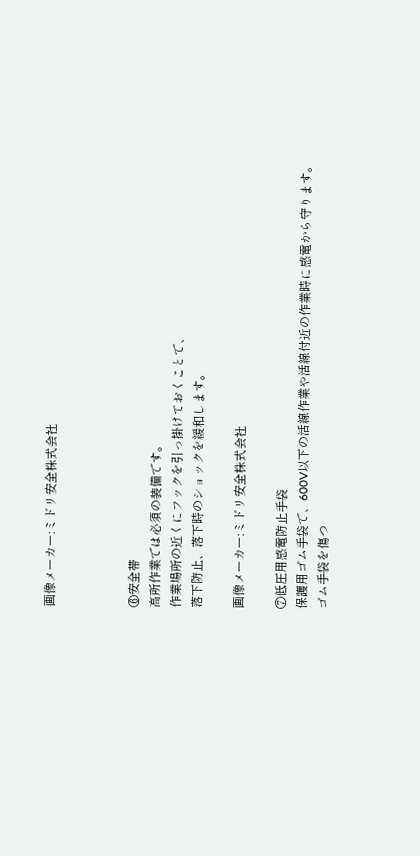画像メーカー:ミドリ安全株式会社



⑥安全帯
高所作業では必須の装備です。
作業場所の近くにフックを引っ掛けておくことで、
落下防止、落下時のショックを緩和します。

画像メーカー:ミドリ安全株式会社

⑦低圧用感電防止手袋
保護用ゴム手袋で、600V以下の活線作業や活線付近の作業時に感電から守ります。
ゴム手袋を傷つ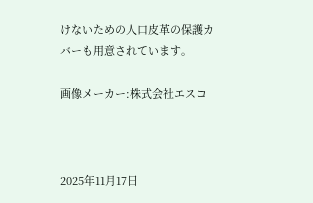けないための人口皮革の保護カバーも用意されています。

画像メーカー:株式会社エスコ



2025年11月17日